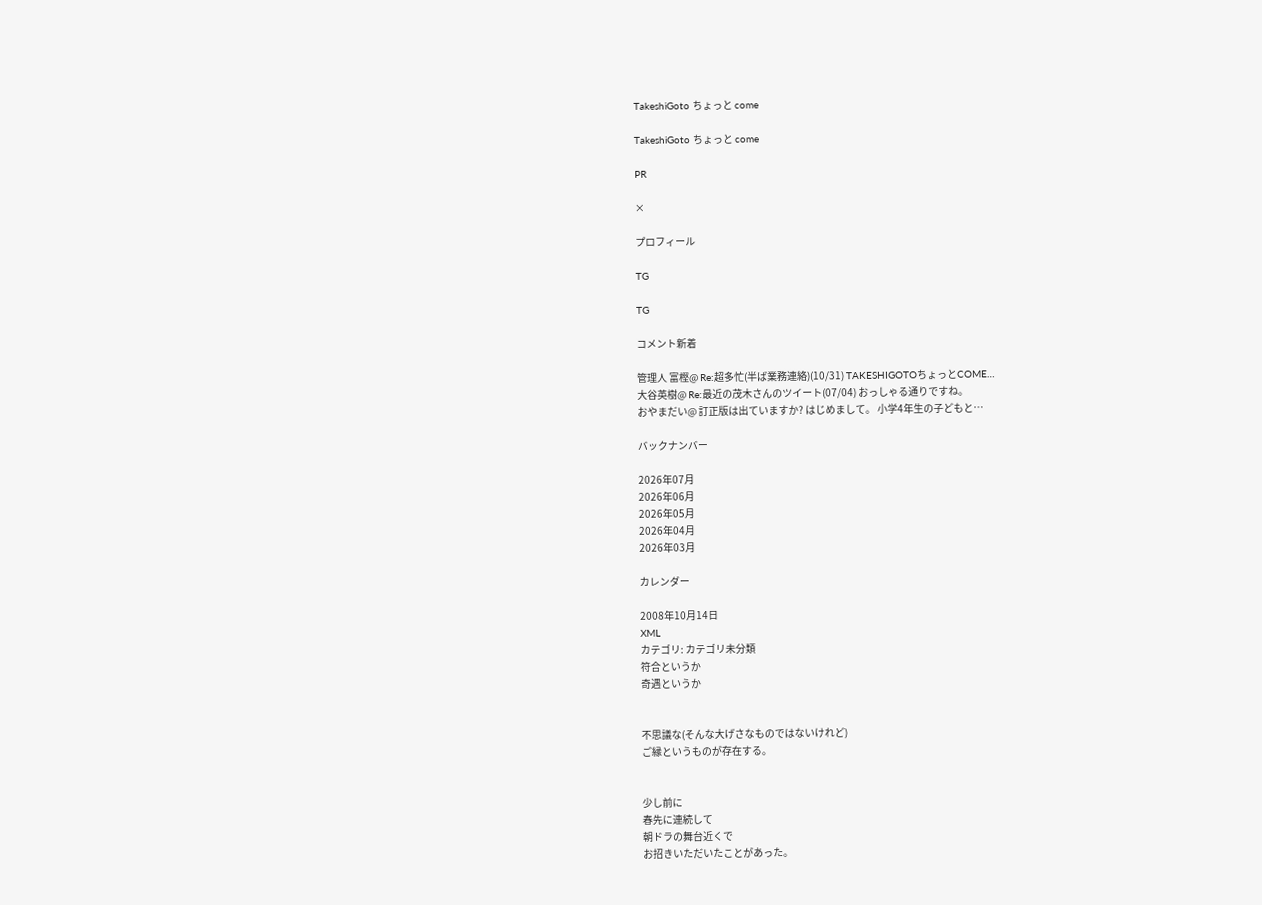TakeshiGoto ちょっと come

TakeshiGoto ちょっと come

PR

×

プロフィール

TG

TG

コメント新着

管理人 富樫@ Re:超多忙(半ば業務連絡)(10/31) TAKESHIGOTOちょっとCOME…
大谷英樹@ Re:最近の茂木さんのツイート(07/04) おっしゃる通りですね。
おやまだい@ 訂正版は出ていますか? はじめまして。 小学4年生の子どもと…

バックナンバー

2026年07月
2026年06月
2026年05月
2026年04月
2026年03月

カレンダー

2008年10月14日
XML
カテゴリ: カテゴリ未分類
符合というか
奇遇というか


不思議な(そんな大げさなものではないけれど)
ご縁というものが存在する。


少し前に
春先に連続して
朝ドラの舞台近くで
お招きいただいたことがあった。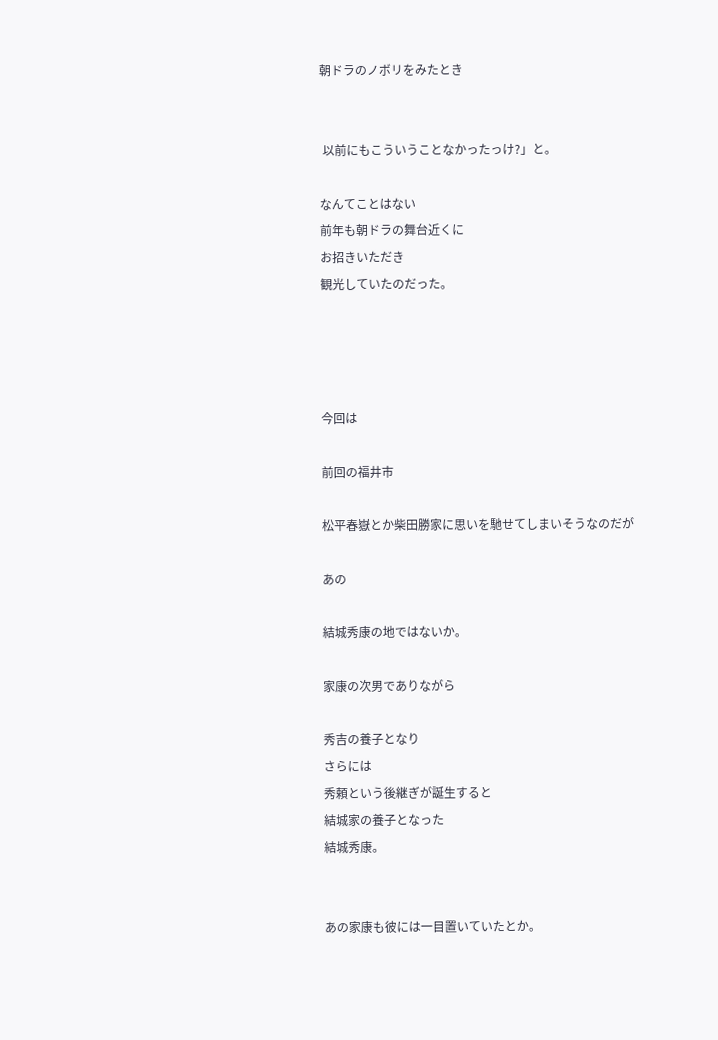朝ドラのノボリをみたとき


 以前にもこういうことなかったっけ?」と。

なんてことはない
前年も朝ドラの舞台近くに
お招きいただき
観光していたのだった。




今回は

前回の福井市

松平春嶽とか柴田勝家に思いを馳せてしまいそうなのだが

あの

結城秀康の地ではないか。

家康の次男でありながら

秀吉の養子となり
さらには
秀頼という後継ぎが誕生すると
結城家の養子となった
結城秀康。


あの家康も彼には一目置いていたとか。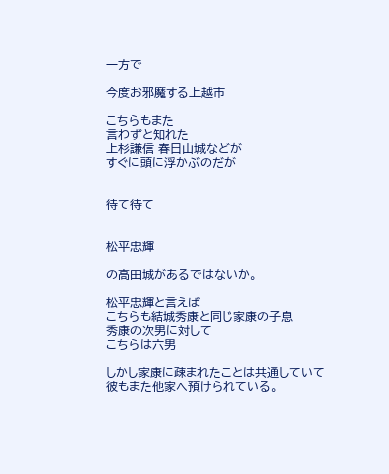一方で

今度お邪魔する上越市

こちらもまた
言わずと知れた
上杉謙信 春日山城などが
すぐに頭に浮かぶのだが


待て待て


松平忠輝

の高田城があるではないか。

松平忠輝と言えば
こちらも結城秀康と同じ家康の子息
秀康の次男に対して
こちらは六男

しかし家康に疎まれたことは共通していて
彼もまた他家へ預けられている。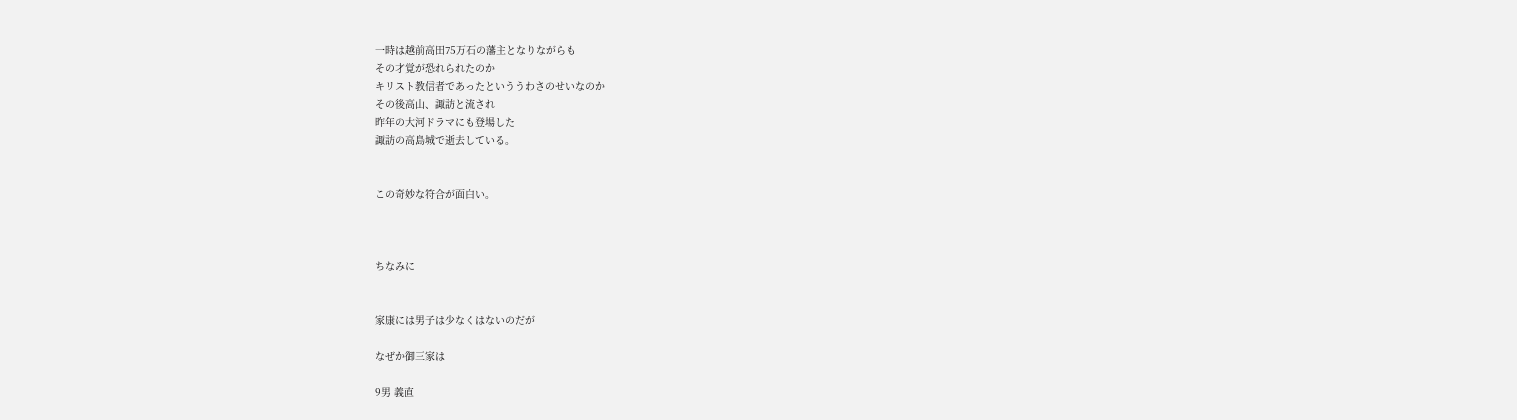一時は越前高田75万石の藩主となりながらも
その才覚が恐れられたのか
キリスト教信者であったといううわさのせいなのか
その後高山、諏訪と流され
昨年の大河ドラマにも登場した
諏訪の高島城で逝去している。


この奇妙な符合が面白い。



ちなみに


家康には男子は少なくはないのだが

なぜか御三家は

9男 義直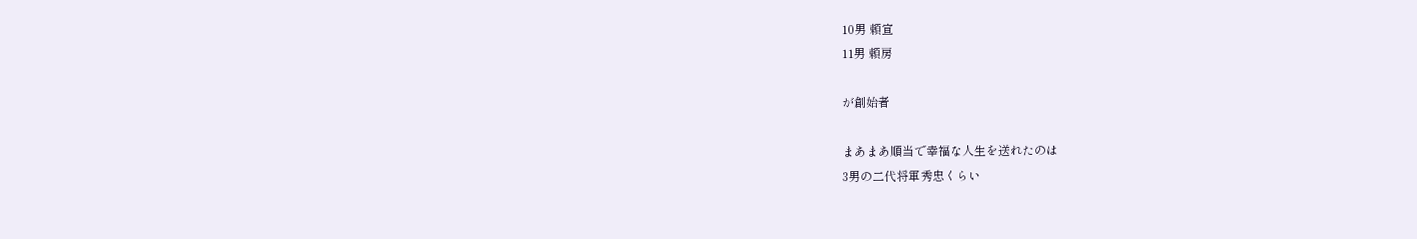10男 頼宣
11男 頼房

が創始者

まあまあ順当で幸福な人生を送れたのは
3男の二代将軍秀忠くらい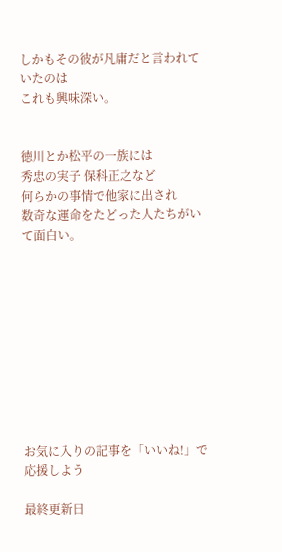しかもその彼が凡庸だと言われていたのは
これも興味深い。


徳川とか松平の一族には
秀忠の実子 保科正之など
何らかの事情で他家に出され
数奇な運命をたどった人たちがいて面白い。










お気に入りの記事を「いいね!」で応援しよう

最終更新日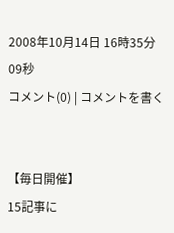2008年10月14日 16時35分09秒
コメント(0) | コメントを書く


【毎日開催】
15記事に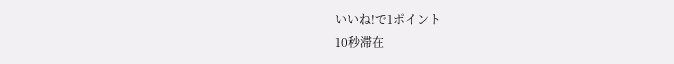いいね!で1ポイント
10秒滞在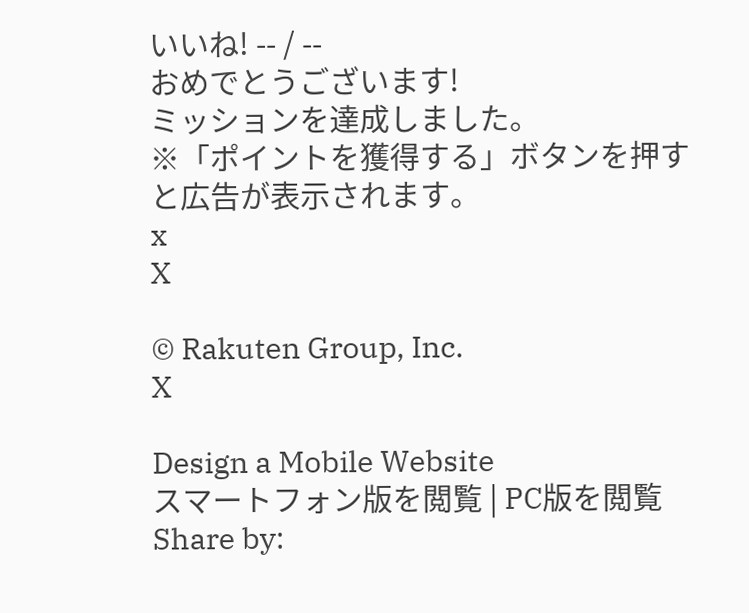いいね! -- / --
おめでとうございます!
ミッションを達成しました。
※「ポイントを獲得する」ボタンを押すと広告が表示されます。
x
X

© Rakuten Group, Inc.
X

Design a Mobile Website
スマートフォン版を閲覧 | PC版を閲覧
Share by: